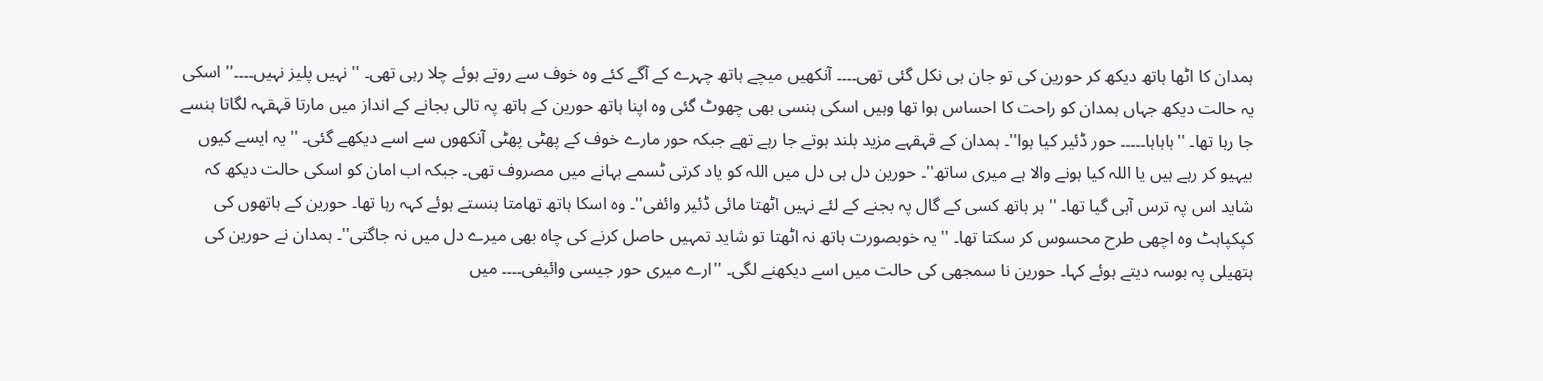ہمدان کا اٹھا ہاتھ دیکھ کر حورین کی تو جان ہی نکل گئی تھی۔۔۔۔ آنکھیں میچے ہاتھ چہرے کے آگے کئے وہ خوف سے روتے ہوئے چلا رہی تھی۔ '' نہیں پلیز نہیں۔۔۔۔'' اسکی یہ حالت دیکھ جہاں ہمدان کو راحت کا احساس ہوا تھا وہیں اسکی ہنسی بھی چھوٹ گئی وہ اپنا ہاتھ حورین کے ہاتھ پہ تالی بجانے کے انداز میں مارتا قہقہہ لگاتا ہنسے جا رہا تھا۔ ''ہاہاہا۔۔۔۔۔ حور ڈئیر کیا ہوا''۔ ہمدان کے قہقہے مزید بلند ہوتے جا رہے تھے جبکہ حور مارے خوف کے پھٹی پھٹی آنکھوں سے اسے دیکھے گئی۔ ''یہ ایسے کیوں بیہیو کر رہے ہیں یا اللہ کیا ہونے والا ہے میری ساتھ''۔ حورین دل ہی دل میں اللہ کو یاد کرتی ٹسمے بہانے میں مصروف تھی۔ جبکہ اب امان کو اسکی حالت دیکھ کہ شاید اس پہ ترس آہی گیا تھا۔ '' ہر ہاتھ کسی کے گال پہ بجنے کے لئے نہیں اٹھتا مائی ڈئیر وائفی''۔ وہ اسکا ہاتھ تھامتا ہنستے ہوئے کہہ رہا تھا۔ حورین کے ہاتھوں کی کپکپاہٹ وہ اچھی طرح محسوس کر سکتا تھا۔ ''یہ خوبصورت ہاتھ نہ اٹھتا تو شاید تمہیں حاصل کرنے کی چاہ بھی میرے دل میں نہ جاگتی''۔ ہمدان نے حورین کی ہتھیلی پہ بوسہ دیتے ہوئے کہا۔ حورین نا سمجھی کی حالت میں اسے دیکھنے لگی۔ ''ارے میری حور جیسی وائیفی۔۔۔۔ میں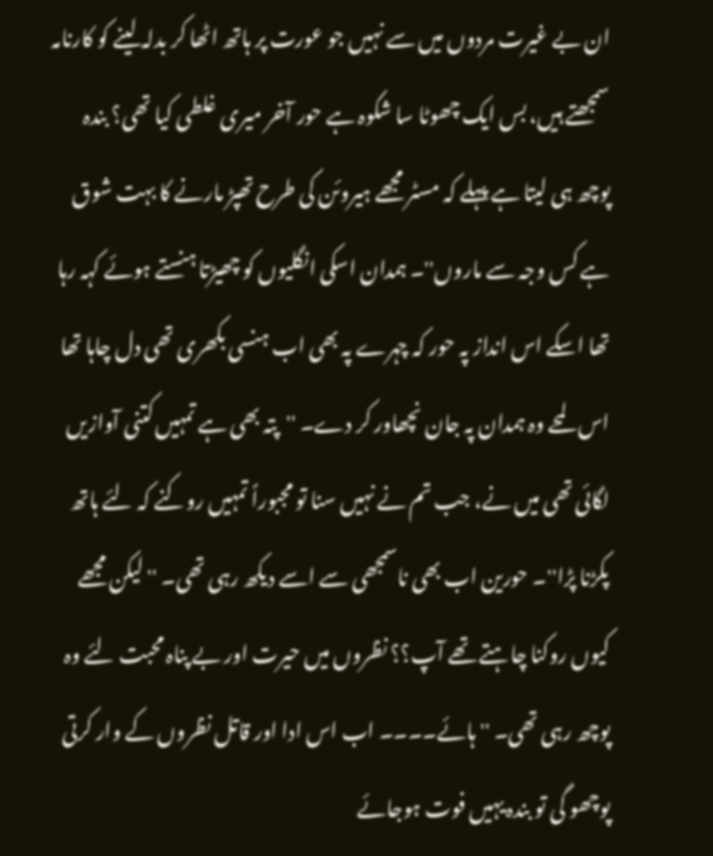ان بے غیرت مردوں میں سے نہیں جو عورت پر ہاتھ اٹھا کر بدلہ لینے کو کارنامہ سمجھتے ہیں، بس ایک چھوٹا سا شکوہ ہے حور آخر میری غلطی کیا تھی؟ بندہ پوچھ ہی لیتا ہے پہلے کہ مسٹر مجھے ہیروئن کی طرح تھپڑ مارنے کا بہت شوق ہے کس وجہ سے ماروں''۔ ہمدان اسکی انگلیوں کو چھیڑتا ہنستے ہوئے کہہ رہا تھا اسکے اس انداز پہ حور کہ چہرے پہ بھی اب ہنسی بکھری تھی دل چاہا تھا اس لمحے وہ ہمدان پہ جان نچھاور کر دے۔ ''پتہ بھی ہے تمہیں کتنی آوازیں لگائی تھی میں نے، جب تم نے نہیں سنا تو مجبوراً تمہیں روکنے کہ لئے ہاتھ پکڑنا پڑا''۔ حورین اب بھی ناسمجھی سے اسے دیکھ رہی تھی۔ ''لیکن مجھے کیوں روکنا چاہتے تھے آپ؟؟ نظروں میں حیرت اور بے پناہ محبت لئے وہ پوچھ رہی تھی۔ '' ہائے۔۔۔۔ اب اس ادا اور قاتل نظروں کے وار کرتی پوچھو گی تو بندہ یہیں فوت ہوجائے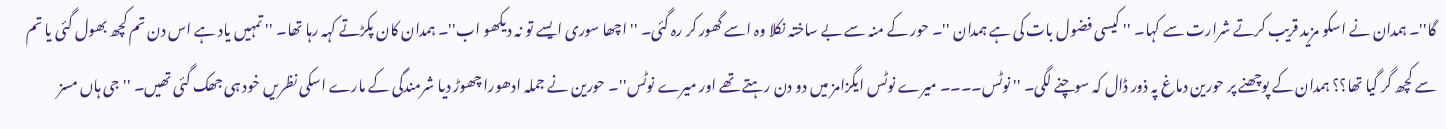گا''۔ ہمدان نے اسکو مزید قریب کرتے شرارت سے کہا۔ '' کیسی فضول بات کی ہے ہمدان ''۔ حور کے منہ سے بے ساختہ نکلا وہ اسے گھور کر رہ گئی۔ '' اچھا سوری ایسے تو نہ دیکھو اب''۔ ہمدان کان پکڑتے کہہ رہا تھا۔ '' تمہیں یاد ہے اس دن تم کچھ بھول گئی یا تم سے کچھ گر گیا تھا؟؟ ہمدان کے پوچھنے پر حورین دماغ پہ ذور ڈال کہ سوچنے لگی۔ '' نوٹس۔۔۔۔ میرے نوٹس ایگزامز میں دو دن رہتے تھے اور میرے نوٹس''۔ حورین نے جملہ ادھورا چھوڑ دیا شرمندگی کے مارے اسکی نظریں خود ہی جھک گئی تھیں۔ '' جی ہاں مسز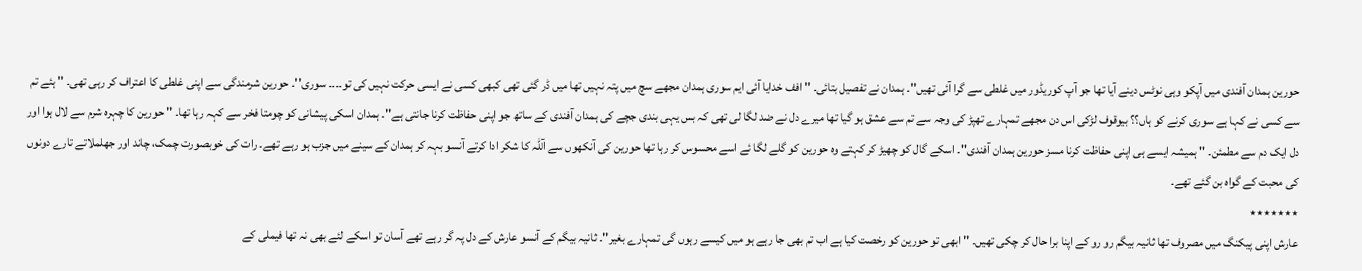حورین ہمدان آفندی میں آپکو وہی نوٹس دینے آیا تھا جو آپ کوریڈور میں غلطی سے گرا آئی تھیں''۔ ہمدان نے تفصیل بتائی۔ '' افف خدایا آئی ایم سوری ہمدان مجھے سچ میں پتہ نہیں تھا میں ڈر گئی تھی کبھی کسی نے ایسی حرکت نہیں کی تو۔۔۔۔ سوری''۔ حورین شرمندگی سے اپنی غلطی کا اعتراف کر رہی تھی۔ '' ہئے تم سے کسی نے کہا ہے سوری کرنے کو ہاں؟؟ بیوقوف لڑکی اس دن مجھے تمہارے تھپڑ کی وجہ سے تم سے عشق ہو گیا تھا میرے دل نے ضد لگا لی تھی کہ بس یہی بندی جچے کی ہمدان آفندی کے ساتھ جو اپنی حفاظت کرنا جانتی ہے''۔ ہمدان اسکی پیشانی کو چومتا فخر سے کہہ رہا تھا۔ '' حورین کا چہرہ شرم سے لال ہوا اور دل ایک دم سے مطمئن۔ '' ہمیشہ ایسے ہی اپنی حفاظت کرنا مسز حورین ہمدان آفندی''۔ اسکے گال کو چھیڑ کر کہتے وہ حورین کو گلے لگا ئے اسے محسوس کر رہا تھا حورین کی آنکھوں سے آللہ کا شکر ادا کرتے آنسو بہہ کر ہمدان کے سینے میں جزب ہو رہے تھے۔ رات کی خوبصورت چمک، چاند اور جھلملاتے تارے دونوں کی محبت کے گواہ بن گئے تھے۔
٭٭٭٭٭٭٭
عارش اپنی پیکنگ میں مصروف تھا ثانیہ بیگم رو رو کے اپنا برا حال کر چکی تھیں۔ '' ابھی تو حورین کو رخصت کیا ہے اب تم بھی جا رہے ہو میں کیسے رہوں گی تمہارے بغیر''۔ ثانیہ بیگم کے آنسو عارش کے دل پہ گر رہے تھے آسان تو اسکے لئے بھی نہ تھا فیملی کے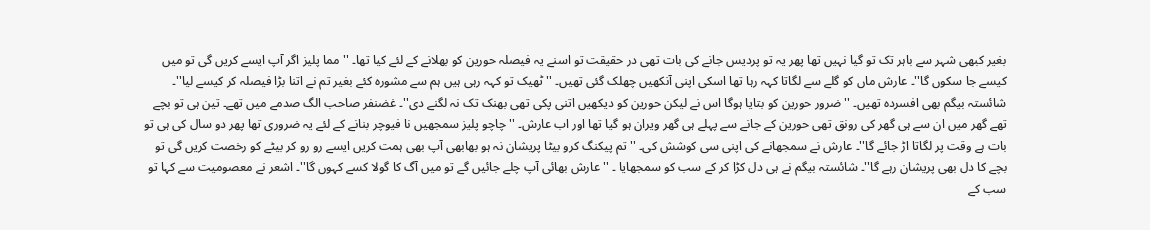بغیر کبھی شہر سے باہر تک تو گیا نہیں تھا پھر یہ تو پردیس جانے کی بات تھی در حقیقت تو اسنے یہ فیصلہ حورین کو بھلانے کے لئے کیا تھا۔ '' مما پلیز اگر آپ ایسے کریں گی تو میں کیسے جا سکوں گا''۔ عارش ماں کو گلے سے لگاتا کہہ رہا تھا اسکی اپنی آنکھیں چھلک گئی تھیں۔ '' ٹھیک تو کہہ رہی ہیں ہم سے مشورہ کئے بغیر تم نے اتنا بڑا فیصلہ کر کیسے لیا''۔ شائستہ بیگم بھی افسردہ تھیں۔ '' ضرور حورین کو بتایا ہوگا اس نے لیکن حورین کو دیکھیں اتنی پکی تھی بھنک تک نہ لگنے دی''۔ غضنفر صاحب الگ صدمے میں تھے۔ تین ہی تو بچے تھے گھر میں ان سے ہی گھر کی رونق تھی حورین کے جانے سے پہلے ہی گھر ویران ہو گیا تھا اور اب عارش۔ '' چاچو پلیز سمجھیں نا فیوچر بنانے کے لئے یہ ضروری تھا پھر دو سال کی ہی تو بات ہے وقت پر لگاتا اڑ جائے گا''۔ عارش نے سمجھانے کی اپنی سی کوشش کی۔ '' تم پیکنگ کرو بیٹا پریشان نہ ہو بھابھی آپ بھی ہمت کریں ایسے رو رو کر بیٹے کو رخصت کریں گی تو بچے کا دل بھی پریشان رہے گا''۔ شائستہ بیگم نے ہی دل کڑا کر کے سب کو سمجھایا ۔ '' عارش بھائی آپ چلے جائیں گے تو میں آگ کا گولا کسے کہوں گا''۔ اشعر نے معصومیت سے کہا تو سب کے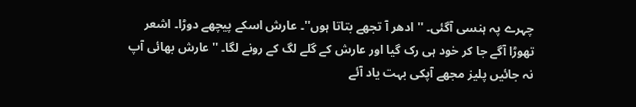چہرے پہ ہنسی آگئی۔ '' ادھر آ تجھے بتاتا ہوں''۔ عارش اسکے پیچھے دوڑا۔ اشعر تھوڑا آگے جا کر خود ہی رک گیا اور عارش کے گلے لگ کے رونے لگا۔ '' عارش بھائی آپ نہ جائیں پلیز مجھے آپکی بہت یاد آئے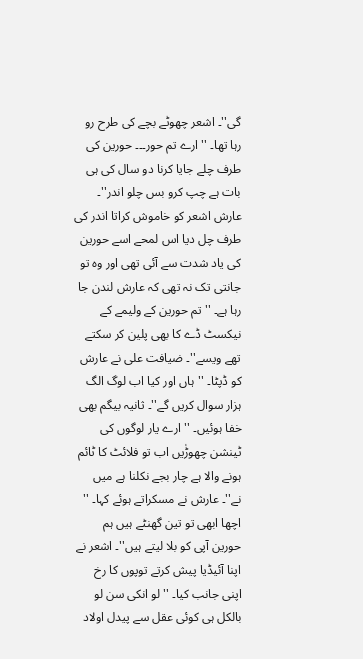گی''۔ اشعر چھوٹے بچے کی طرح رو رہا تھا۔ '' ارے تم حور۔۔۔ حورین کی طرف چلے جایا کرنا دو سال کی ہی بات ہے چپ کرو بس چلو اندر''۔ عارش اشعر کو خاموش کراتا اندر کی طرف چل دیا اس لمحے اسے حورین کی یاد شدت سے آئی تھی اور وہ تو جانتی تک نہ تھی کہ عارش لندن جا رہا ہے۔ '' تم حورین کے ولیمے کے نیکسٹ ڈے کا بھی پلین کر سکتے تھے ویسے''۔ ضیافت علی نے عارش کو ڈپٹا۔ ''ہاں اور کیا اب لوگ الگ ہزار سوال کریں گے''۔ ثانیہ بیگم بھی خفا ہوئیں۔ '' ارے یار لوگوں کی ٹینشن چھوڑٰیں اب تو فلائٹ کا ٹائم ہونے والا ہے چار بجے نکلنا ہے میں نے''۔ عارش نے مسکراتے ہوئے کہا۔ '' اچھا ابھی تو تین گھنٹے ہیں ہم حورین آپی کو بلا لیتے ہیں''۔ اشعر نے اپنا آئیڈیا پیش کرتے توپوں کا رخ اپنی جانب کیا۔ '' لو انکی سن لو بالکل ہی کوئی عقل سے پیدل اولاد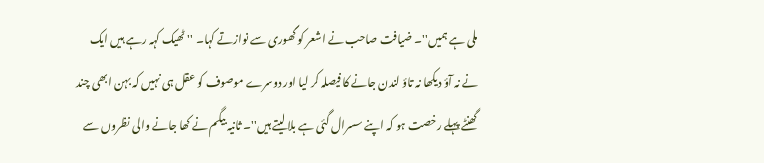ملی ہے ہمیں''۔ ضیافت صاحب نے اشعر کو گھوری سے نوازتے کہا۔ '' ٹھیک کہہ رہے ہیں ایک نے نہ آؤ دیکھا نہ تاؤ لندن جانے کا فیصلہ کر لیا اور دوسرے موصوف کو عقل ہی نہیں کہ بہن ابھی چند گھنٹے پہلے رخصت ہو کہ اپنے سسرال گئی ہے بلا لیتے ہیں''۔ ثانیہ بیگم نے کھا جانے والی نظروں سے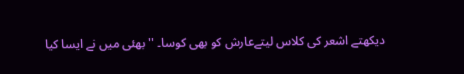دیکھتے اشعر کی کلاس لیتےعارش کو بھی کوسا۔ '' بھئی میں نے ایسا کیا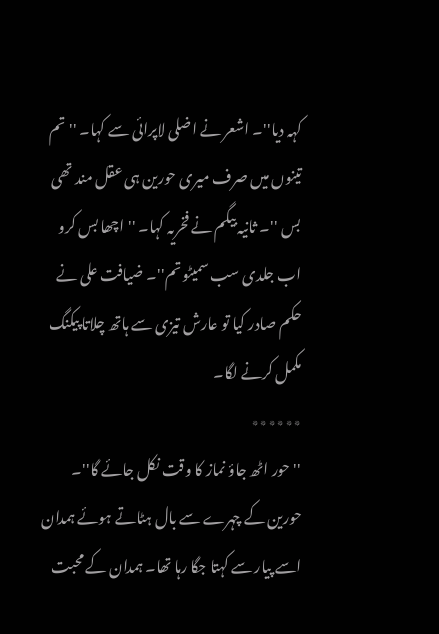کہہ دیا''۔ اشعر نے اضلی لاپرائی سے کہا۔ ''تم تینوں میں صرف میری حورین ہی عقل مند تھی بس ''۔ ثانیہ بیگم نے فخریہ کہا۔ '' اچھا بس کرو اب جلدی سب سمیٹو تم''۔ ضیافت علی نے حکم صادر کیا تو عارش تیزی سے ہاتھ چلاتا پیکنگ مکمل کرنے لگا۔
٭٭٭٭٭٭
'' حور اٹھ جاؤ نماز کا وقت نکل جائے گا''۔ حورین کے چہرے سے بال ہٹاتے ہوئے ہمدان اسے پیار سے کہتا جگا رہا تھا۔ ہمدان کے محبت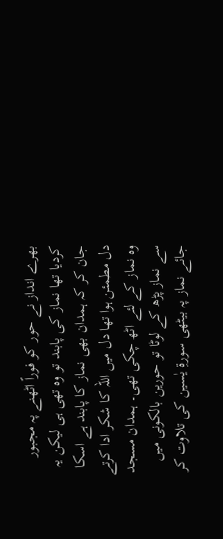بھرے انداز نے حور کو فوراً اٹھنے پہ مجبور کردیا تھا نماز کی پابند تو وہ تھی ہی لیکن یہ جان کر کہ ہمدان بھی نماز کا پابند ہے اسکا دل مطمئن ہوا تھا دل میں اللہ کا شکر ادا کرتے وہ نماز کے لئے اٹھ چکی تھی۔ ہمدان مسجد سے نماز پڑھ کے لوٹا تو حورین بالکونی میں جائے نماز پہ بیٹھی سورۃِ یٰسین کی تلاوت کر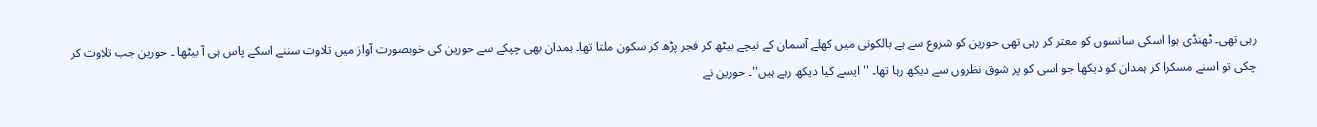رہی تھی۔ ٹھنڈی ہوا اسکی سانسوں کو معتر کر رہی تھی حورین کو شروع سے ہے بالکونی میں کھلے آسمان کے نیچے بیٹھ کر فجر پڑھ کر سکون ملتا تھا۔ ہمدان بھی چپکے سے حورین کی خوبصورت آواز میں تلاوت سننے اسکے پاس ہی آ بیٹھا ۔ حورین جب تلاوت کر چکی تو اسنے مسکرا کر ہمدان کو دیکھا جو اسی کو پر شوق نظروں سے دیکھ رہا تھا۔ '' ایسے کیا دیکھ رہے ہیں''۔ حورین نے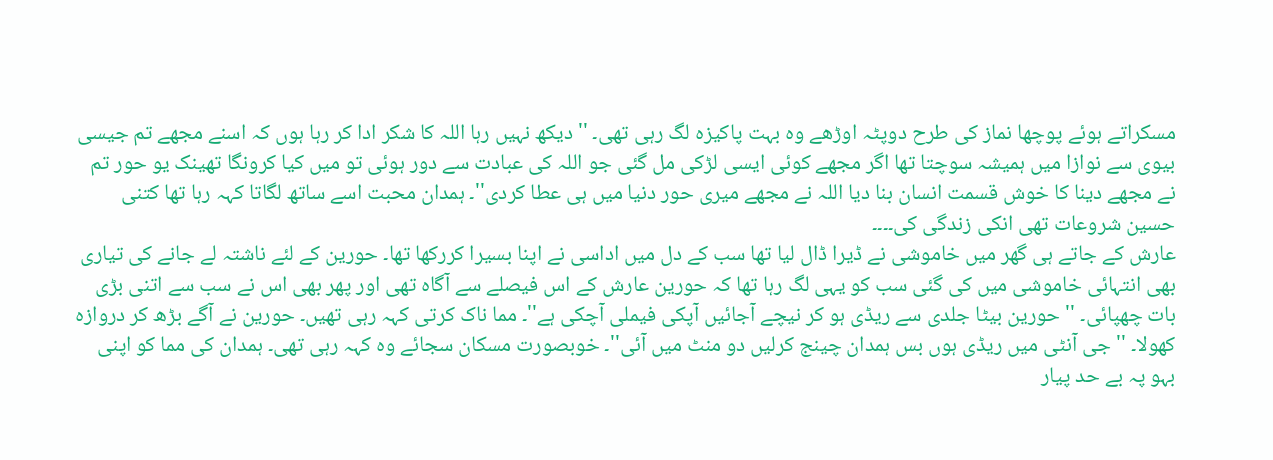مسکراتے ہوئے پوچھا نماز کی طرح دوپٹہ اوڑھے وہ بہت پاکیزہ لگ رہی تھی۔ '' دیکھ نہیں رہا اللہ کا شکر ادا کر رہا ہوں کہ اسنے مجھے تم جیسی بیوی سے نوازا میں ہمیشہ سوچتا تھا اگر مجھے کوئی ایسی لڑکی مل گئی جو اللہ کی عبادت سے دور ہوئی تو میں کیا کرونگا تھینک یو حور تم نے مجھے دینا کا خوش قسمت انسان بنا دیا اللہ نے مجھے میری حور دنیا میں ہی عطا کردی''۔ ہمدان محبت اسے ساتھ لگاتا کہہ رہا تھا کتنی حسین شروعات تھی انکی زندگی کی۔۔۔۔
عارش کے جاتے ہی گھر میں خاموشی نے ڈیرا ڈال لیا تھا سب کے دل میں اداسی نے اپنا بسیرا کررکھا تھا۔ حورین کے لئے ناشتہ لے جانے کی تیاری بھی انتہائی خاموشی میں کی گئی سب کو یہی لگ رہا تھا کہ حورین عارش کے اس فیصلے سے آگاہ تھی اور پھر بھی اس نے سب سے اتنی بڑی بات چھپائی۔ '' حورین بیٹا جلدی سے ریڈی ہو کر نیچے آجائیں آپکی فیملی آچکی ہے''۔ مما ناک کرتی کہہ رہی تھیں۔ حورین نے آگے بڑھ کر دروازہ کھولا۔ '' جی آنٹی میں ریڈی ہوں بس ہمدان چینج کرلیں دو منٹ میں آئی''۔ خوبصورت مسکان سجائے وہ کہہ رہی تھی۔ ہمدان کی مما کو اپنی بہو پہ بے حد پیار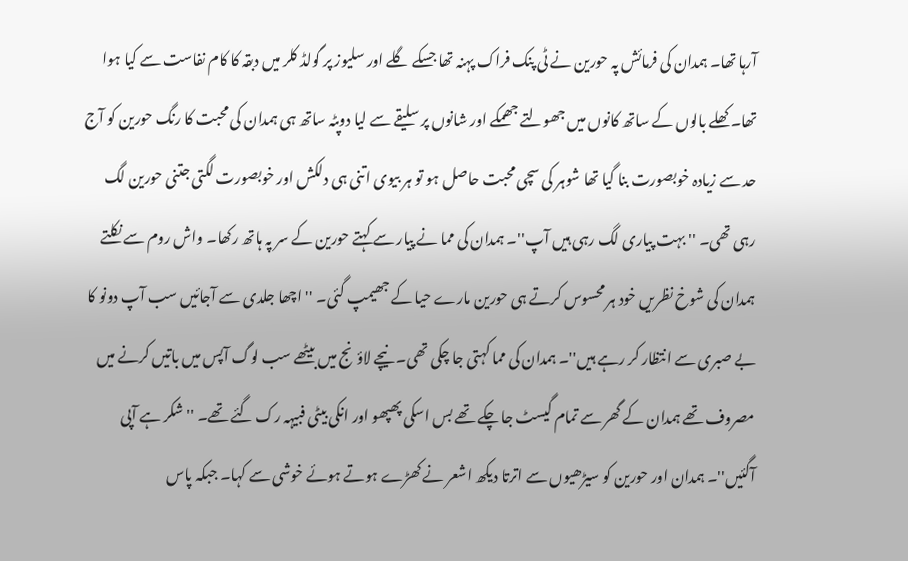آرہا تھا۔ ہمدان کی فرمائش پہ حورین نے ٹی پنک فراک پہنہ تھا جسکے گلے اور سلیوز پر گولڈ کلر میں دبقہ کا کام نفاست سے کیا ہوا تھا۔ کھلے بالوں کے ساتھ کانوں میں جھولتے جھمکے اور شانوں پر سلیقے سے لیا دوپٹہ ساتھ ہی ہمدان کی محبت کا رنگ حورین کو آج حد سے زیادہ خوبصورت بنا گیا تھا شوہر کی سچی محبت حاصل ہو تو ہر بیوی اتنی ہی دلکش اور خوبصورت لگتی جتنی حورین لگ رہی تھی۔ '' بہت پیاری لگ رہی ہیں آپ''۔ ہمدان کی مما نے پیار سے کہتے حورین کے سر پہ ہاتھ رکھا۔ واش روم سے نکلتے ہمدان کی شوخ نظریں خود ہر محسوس کرتے ہی حورین مارے حیا کے جھیمپ گئی۔ '' اچھا جلدی سے آجائیں سب آپ دونو کا بے صبری سے انتظار کر رہے ہیں''۔ ہمدان کی مما کہتی جا چکی تھی۔ نیچے لاؤنج میں بیٹھے سب لوگ آپس میں باتیں کرنے میں مصروف تھے ہمدان کے گھر سے تمام گیسٹ جا چکے تھے بس اسکی پھپھو اور انکی بیٹی فبیہہ رک گئے تھے۔ '' شکر ہے آپی آگئیں''۔ ہمدان اور حورین کو سیڑھیوں سے اترتا دیکھ اشعر نے کھڑے ہوتے ہوئے خوشی سے کہا۔ جبکہ پاس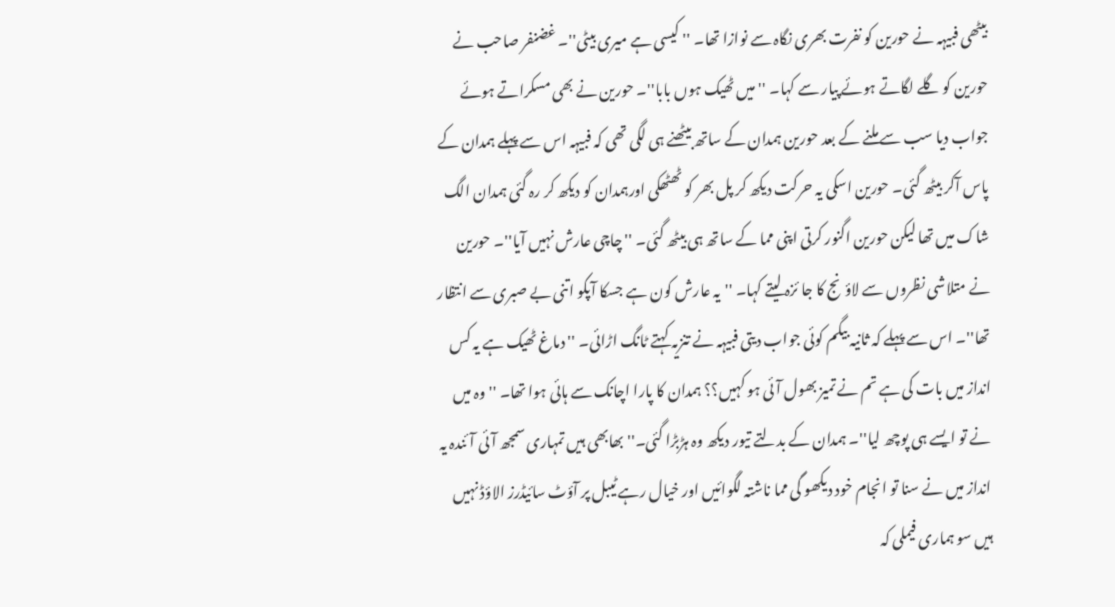بیٹھی فبیہہ نے حورین کو نفرت بھری نگاہ سے نوازا تھا۔ '' کیسی ہے میری بیٹی''۔ غضنفر صاحب نے حورین کو گلے لگاتے ہوئے پیار سے کہا۔ '' میں ٹھیک ہوں بابا''۔ حورین نے بھی مسکراتے ہوئے جواب دیا سب سے ملنے کے بعد حورین ہمدان کے ساتھ بیٹھنے ہی لگی تھی کہ فبیہہ اس سے پہلے ہمدان کے پاس آکر بیٹھ گئی۔ حورین اسکی یہ حرکت دیکھ کر پل بھر کو ٹھٹھکی اورہمدان کو دیکھ کر رہ گئی ہمدان الگ شاک میں تھا لیکن حورین اگنور کرتی اپنی مما کے ساتھ ہی بیٹھ گئی۔ '' چاچی عارش نہیں آیا''۔ حورین نے متلاشی نظروں سے لاؤنج کا جا ئزہ لیتے کہا۔ ''یہ عارش کون ہے جسکا آپکو اتنی بے صبری سے انتظار تھا''۔ اس سے پہلے کہ ثانیہ بیگم کوئی جواب دیتی فبیہہ نے تنزیہ کہتے ٹانگ اڑائی۔ '' دماغ ٹھیک ہے یہ کس انداز میں بات کی ہے تم نے تمیز بھول آئی ہو کہیں؟؟ ہمدان کا پارا اچانک سے ہائی ہوا تھا۔ '' وہ میں نے تو ایسے ہی پوچھ لیا''۔ ہمدان کے بدلتے تیور دیکھ وہ ہڑبڑا گئی۔'' بھابھی ہیں تمہاری سمجھ آئی آئندہ یہ انداز میں نے سنا تو انجام خود دیکھو گی مما ناشتہ لگوائیں اور خیال رہے ٹیبل پر آؤٹ سائیڈرز الاؤڈ نہیں ہیں سو ہماری فیملی کہ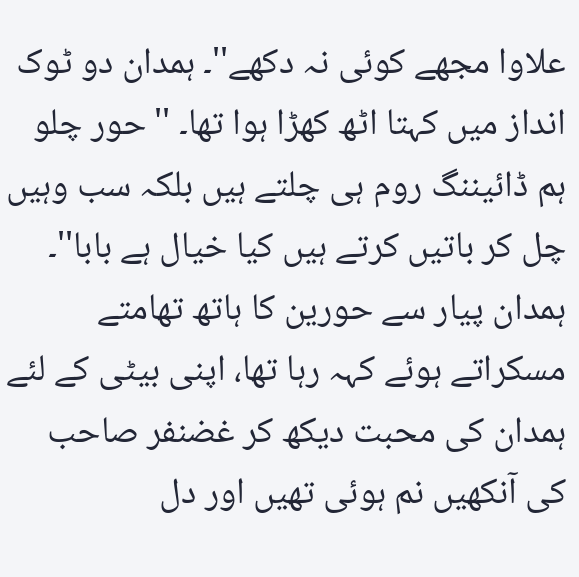علاوا مجھے کوئی نہ دکھے''۔ ہمدان دو ٹوک انداز میں کہتا اٹھ کھڑا ہوا تھا۔ '' حور چلو ہم ڈائیننگ روم ہی چلتے ہیں بلکہ سب وہیں چل کر باتیں کرتے ہیں کیا خیال ہے بابا''۔ ہمدان پیار سے حورین کا ہاتھ تھامتے مسکراتے ہوئے کہہ رہا تھا، اپنی بیٹی کے لئے ہمدان کی محبت دیکھ کر غضنفر صاحب کی آنکھیں نم ہوئی تھیں اور دل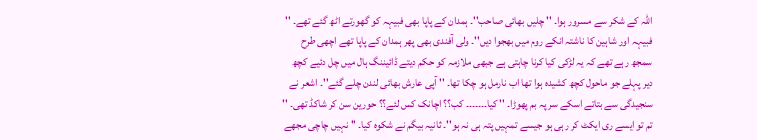اللہ کے شکر سے مسرور ہوا۔ '' چلیں بھائی صاحب''۔ ہمدان کے پاپا بھی فبیہہ کو گھورتے اٹھ گئے تھے۔ '' فبیہہ اور شاہین کا ناشتہ انکے روم میں بھجوا دیں''۔ ولی آفندی بھی پھر ہمدان کے پاپا تھے اچھی طرح سمجھ رہے تھے کہ یہ لڑکی کیا کرنا چاہتی ہے جبھی ملازمہ کو حکم دیتے ڈائیننگ ہال میں چل دئیے کچھ دیر پہلے جو ماحول کچھ کشیدہ ہوا تھا اب نارمل ہو چکا تھا۔ '' آپی عارش بھائی لندن چلے گئے''۔ اشعر نے سنجیدگی سے بتاتے اسکے سر پہ بم پھوڑا۔ '' کیا۔۔۔۔۔۔۔ کب؟؟ اچانک کس لئے؟؟ حورین سن کر شاکڈ تھی۔ '' تم تو ایسے ری ایکٹ کر رہی ہو جیسے تمہیں پتہ ہی نہ ہو''۔ ثانیہ بیگم نے شکوہ کیا۔ '' نہیں چاچی مجھے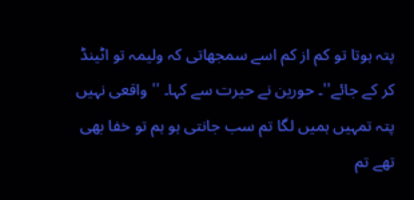پتہ ہوتا تو کم از کم اسے سمجھاتی کہ ولیمہ تو اٹینڈ کر کے جائے''۔ حورین نے حیرت سے کہا۔ '' واقعی نہیں پتہ تمہیں ہمیں لگا تم سب جانتی ہو ہم تو خفا بھی تھے تم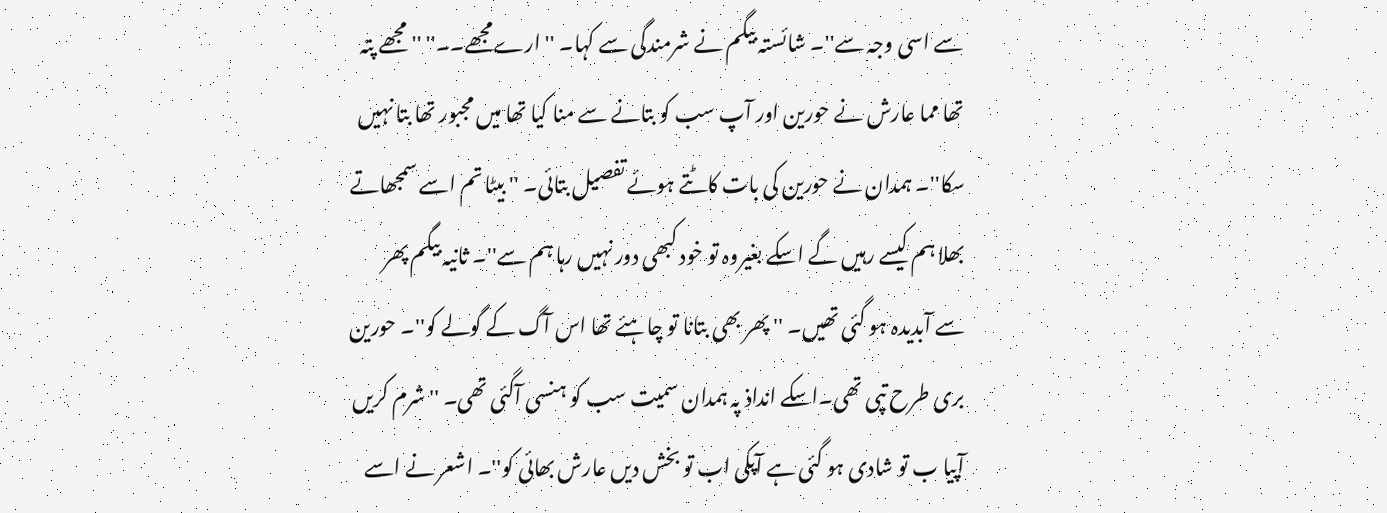سے اسی وجہ سے''۔ شائستہ بیگم نے شرمندگی سے کہا۔ '' ارےمجھے۔۔'' '' مجھے پتہ تھا مما عارش نے حورین اور آپ سب کو بتانے سے منا کیا تھا میں مجبور تھا بتا نہیں سکا''۔ ہمدان نے حورین کی بات کاٹتے ہوئے تفصیل بتائی۔ '' بیٹا تم اسے سمجھاتے بھلا ہم کیسے رہیں گے اسکے بغیروہ تو خود کبھی دور نہیں رہا ہم سے''۔ ثانیہ بیگم پھر سے آبدیدہ ہو گئی تھیں۔ '' پھر بھی بتانا تو چاہئے تھا اس آگ کے گولے کو''۔ حورین بری طرح تپی تھی۔اسکے انداذ پہ ہمدان سمیت سب کو ہنسی آگئی تھی۔ '' شرم کریں آپیا ب تو شادی ہو گئی ہے آپکی اب تو بخش دیں عارش بھائی کو''۔ اشعر نے اسے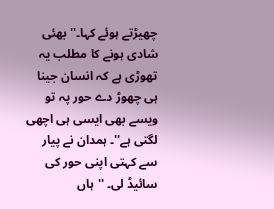چھیڑتے ہوئے کہا۔'' بھئی شادی ہونے کا مطلب یہ تھوڑی ہے کہ انسان جینا ہی چھوڑ دے حور پہ تو ویسے بھی ایسی ہی اچھی لگتی ہے''۔ ہمدان نے پیار سے کہتی اپنی حور کی سائیڈ لی۔ ''ہاں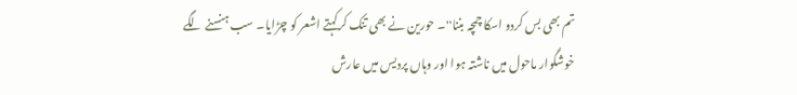تم بھی بس کردو اسکا چمچہ بننا''۔ حورین نے بھی تنک کرکہتے اشعر کو چڑایا۔ سب ہنسنے لگے خوشگوار ماحول میں ناشتہ ہوا اور وہاں پردیس میں عارش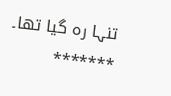تنہا رہ گیا تھا۔
٭٭٭٭٭٭٭